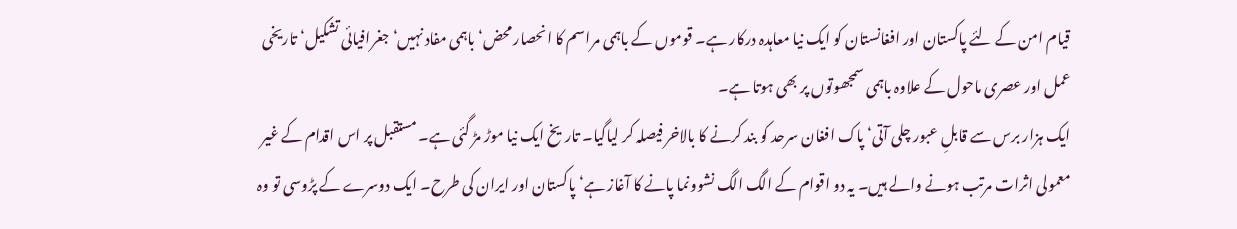قیام امن کے لئے پاکستان اور افغانستان کو ایک نیا معاہدہ درکار ہے۔ قوموں کے باہمی مراسم کا انحصار محض‘ باہمی مفاد نہیں‘ جغرافیائی تشکیل‘ تاریخی عمل اور عصری ماحول کے علاوہ باہمی سمجھوتوں پر بھی ہوتا ہے۔
ایک ہزار برس سے قابلِ عبور چلی آتی‘ پاک افغان سرحد کو بند کرنے کا بالاخر فیصلہ کر لیاگیا۔ تاریخ ایک نیا موڑ مڑ گئی ہے۔ مستقبل پر اس اقدام کے غیر معمولی اثرات مرتب ہونے والے ہیں۔ یہ دو اقوام کے الگ الگ نشوونما پانے کا آغاز ہے‘ پاکستان اور ایران کی طرح۔ ایک دوسرے کے پڑوسی تو وہ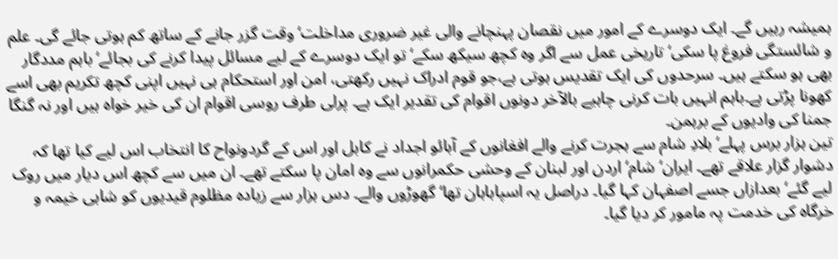ہمیشہ رہیں گے۔ ایک دوسرے کے امور میں نقصان پہنچانے والی غیر ضروری مداخلت‘ وقت گزر جانے کے ساتھ کم ہوتی جائے گی۔ علم و شائستگی فروغ پا سکی‘ تاریخی عمل سے اگر وہ کچھ سیکھ سکے‘ تو ایک دوسرے کے لیے مسائل پیدا کرنے کی بجائے‘ باہم مددگار بھی ہو سکتے ہیں۔ سرحدوں کی ایک تقدیس ہوتی ہے،جو قوم ادراک نہیں رکھتی، امن اور استحکام ہی نہیں اپنی کچھ تکریم بھی اسے کھونا پڑتی ہے۔باہم انہیں بات کرنی چاہیے بالآخر دونوں اقوام کی تقدیر ایک ہے۔ پرلی طرف روسی اقوام ان کی خیر خواہ ہیں اور نہ گنگا جمنا کی وادیوں کے برہمن۔
تین ہزار برس پہلے‘ بلادِ شام سے ہجرت کرنے والے افغانوں کے آبائو اجداد نے کابل اور اس کے گردونواح کا انتخاب اس لیے کیا تھا کہ دشوار گزار علاقے تھے۔ ایران‘ شام‘ اردن اور لبنان کے وحشی حکمرانوں سے وہ امان پا سکتے تھے۔ ان میں سے کچھ اس دیار میں روک لیے گئے‘ بعدازاں جسے اصفہان کہا گیا۔ دراصل یہ اسپاہاہان تھا‘ گھوڑوں والے۔ دس ہزار سے زیادہ مظلوم قیدیوں کو شاہی خیمہ و خرگاہ کی خدمت پہ مامور کر دیا گیا۔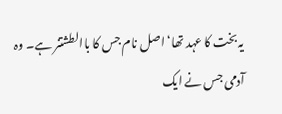یہ بخت کا عہد تھا‘ اصل نام جس کا باالطشتنر ہے۔ وہ آدمی جس نے ایک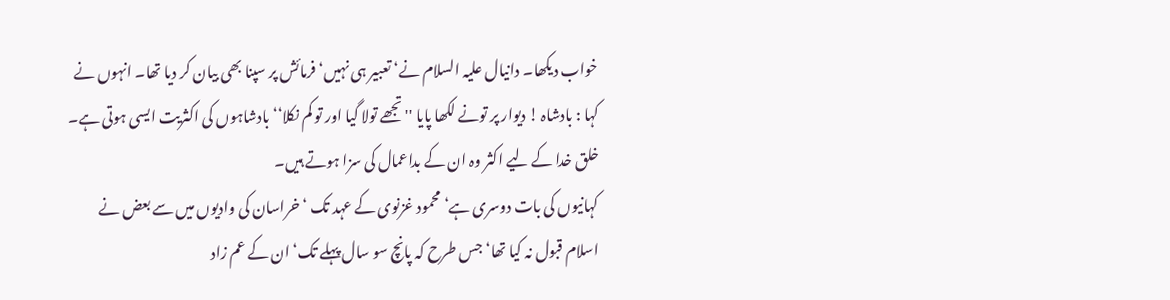خواب دیکھا۔ دانیال علیہ السلام نے‘ تعبیر ہی نہیں‘ فرمائش پر سپنا بھی بیان کر دیا تھا۔ انہوں نے کہا : بادشاہ ! دیوار پر تونے لکھا پایا ''تجھے تولا گیا اور تو کم نکلا‘‘ بادشاہوں کی اکثریت ایسی ہوتی ہے۔ خلق خدا کے لیے اکثر وہ ان کے بداعمال کی سزا ہوتے ہیں۔
کہانیوں کی بات دوسری ہے‘ محمود غزنوی کے عہد تک ‘ خراسان کی وادیوں میں سے بعض نے اسلام قبول نہ کیا تھا‘ جس طرح کہ پانچ سو سال پہلے تک‘ ان کے عم زاد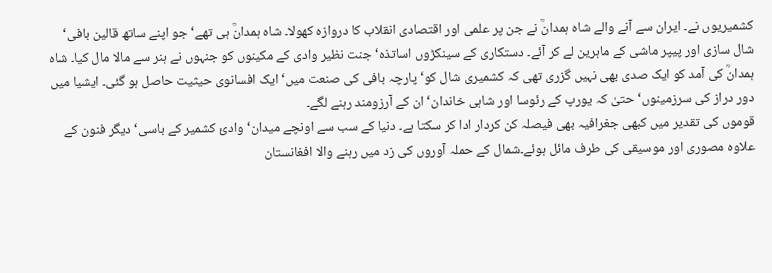کشمیریوں نے۔ ایران سے آنے والے شاہ ہمدانؒ نے جن پر علمی اور اقتصادی انقلاب کا دروازہ کھولا۔ شاہ ہمدانؒ ہی تھے‘ جو اپنے ساتھ قالین بافی‘ شال سازی اور پیپر ماشی کے ماہرین لے کر آئے۔ دستکاری کے سینکڑوں اساتذہ‘ جنت نظیر وادی کے مکینوں کو جنہوں نے ہنر سے مالا مال کیا۔ شاہ ہمدانؒ کی آمد کو ایک صدی بھی نہیں گزری تھی کہ کشمیری شال کو‘ پارچہ بافی کی صنعت میں‘ ایک افسانوی حیثیت حاصل ہو گئی۔ ایشیا میں دور دراز کی سرزمینوں‘ حتیٰ کہ یورپ کے رئوسا اور شاہی خاندان‘ ان کے آرزومند رہنے لگے۔
قوموں کی تقدیر میں کبھی جغرافیہ بھی فیصلہ کن کردار ادا کر سکتا ہے۔ دنیا کے سب سے اونچے میدان‘ وادیٔ کشمیر کے باسی‘ دیگر فنون کے علاوہ مصوری اور موسیقی کی طرف مائل ہوئے۔شمال کے حملہ آوروں کی زد میں رہنے والا افغانستان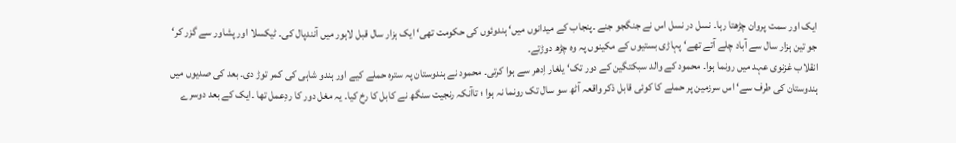ایک اور سمت پروان چڑھتا رہا۔ نسل در نسل اس نے جنگجو جنے ۔پنجاب کے میدانوں میں‘ ہندوئوں کی حکومت تھی‘ ایک ہزار سال قبل لاہور میں آنندپال کی۔ ٹیکسلا اور پشاور سے گزر کر‘ جو تین ہزار سال سے آباد چلے آتے تھے‘ پہاڑی بستیوں کے مکینوں پہ وہ چڑھ دوڑتے۔
انقلاب غزنوی عہد میں رونما ہوا۔ محمود کے والد سبکتگین کے دور تک‘ یلغار اِدھر سے ہوا کرتی۔ محمود نے ہندوستان پہ سترہ حملے کیے اور ہندو شاہی کی کمر توڑ دی۔ بعد کی صدیوں میں ہندوستان کی طرف سے‘ اس سرزمین پر حملے کا کوئی قابل ذکر واقعہ آٹھ سو سال تک رونما نہ ہوا ؛ تاآنکہ رنجیت سنگھ نے کابل کا رخ کیا۔ یہ مغل دور کا ردِعمل تھا ۔ایک کے بعد دوسرے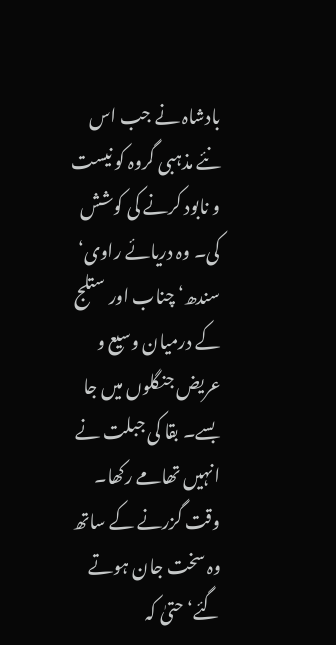بادشاہ نے جب اس نئے مذہبی گروہ کو نیست و نابود کرنے کی کوشش کی۔ وہ دریائے راوی‘ سندھ‘ چناب اور ستلج کے درمیان وسیع و عریض جنگلوں میں جا بسے۔ بقا کی جبلت نے انہیں تھامے رکھا۔ وقت گزرنے کے ساتھ وہ سخت جان ہوتے گئے‘ حتیٰ کہ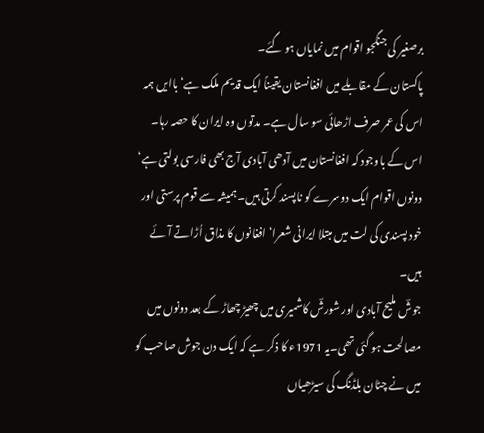برصغیر کی جنگجو اقوام میں نمایاں ہو گئے۔
پاکستان کے مقابلے میں افغانستان یقیناً ایک قدیم ملک ہے‘ باایں ہمہ اس کی عمر صرف اڑھائی سو سال ہے۔ مدتوں وہ ایران کا حصہ رہا۔ اس کے باوجود کہ افغانستان میں آدھی آبادی آج بھی فارسی بولتی ہے‘ دونوں اقوام ایک دوسرے کو ناپسند کرتی ہیں۔ ہمیشہ سے قوم پرستی اور خود پسندی کی لت میں مبتلا ایرانی شعرا‘ افغانوں کا مذاق اُڑاتے آئے ہیں۔
جوشؔ ملیح آبادی اور شورشؔ کاشمیری میں چھیڑ چھاڑ کے بعد دونوں میں مصالحت ہو گئی تھی۔یہ 1971ء کا ذکر ہے کہ ایک دن جوش صاحب کو میں نے چٹان بلڈنگ کی سیڑھیاں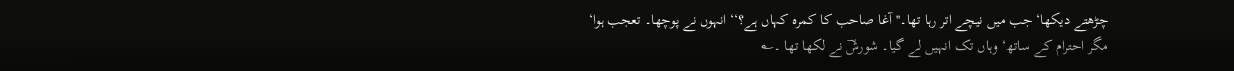چڑھتے دیکھا‘ جب میں نیچے اتر رہا تھا۔'' آغا صاحب کا کمرہ کہاں ہے؟‘‘ انہوں نے پوچھا۔ تعجب ہوا‘ مگر احترام کے ساتھ‘ وہاں تک انہیں لے گیا۔ شورشؔ نے لکھا تھا ۔؎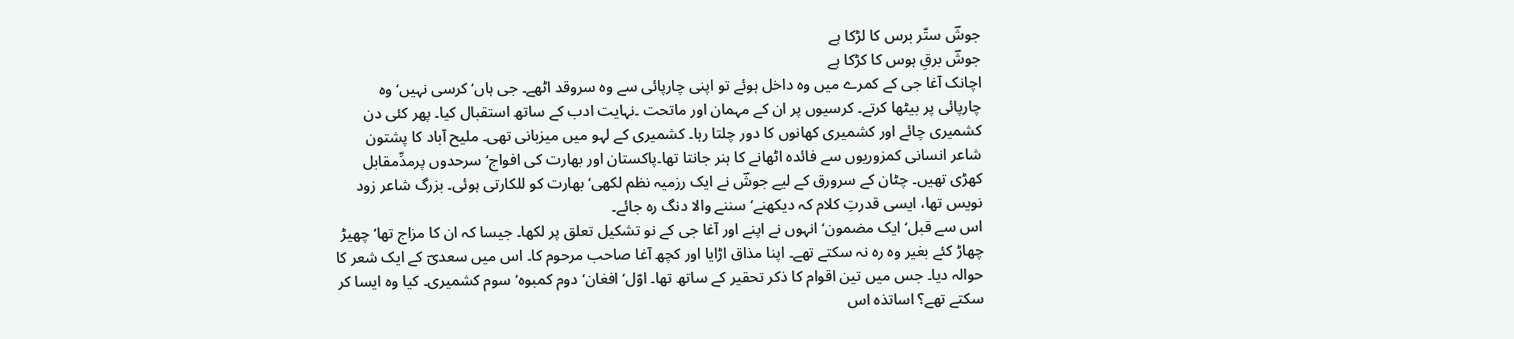جوشؔ ستّر برس کا لڑکا ہے
جوشؔ برقِ ہوس کا کڑکا ہے
اچانک آغا جی کے کمرے میں وہ داخل ہوئے تو اپنی چارپائی سے وہ سروقد اٹھے۔ جی ہاں‘ کرسی نہیں‘ وہ چارپائی پر بیٹھا کرتے۔ کرسیوں پر ان کے مہمان اور ماتحت ۔نہایت ادب کے ساتھ استقبال کیا۔ پھر کئی دن کشمیری چائے اور کشمیری کھانوں کا دور چلتا رہا۔ کشمیری کے لہو میں میزبانی تھی۔ ملیح آباد کا پشتون شاعر انسانی کمزوریوں سے فائدہ اٹھانے کا ہنر جانتا تھا۔پاکستان اور بھارت کی افواج‘ سرحدوں پرمدِّمقابل کھڑی تھیں۔ چٹان کے سرورق کے لیے جوشؔ نے ایک رزمیہ نظم لکھی‘ بھارت کو للکارتی ہوئی۔ بزرگ شاعر زود نویس تھا، ایسی قدرتِ کلام کہ دیکھنے‘ سننے والا دنگ رہ جائے۔
اس سے قبل‘ ایک مضمون‘ انہوں نے اپنے اور آغا جی کے نو تشکیل تعلق پر لکھا۔ جیسا کہ ان کا مزاج تھا‘ چھیڑ چھاڑ کئے بغیر وہ رہ نہ سکتے تھے۔ اپنا مذاق اڑایا اور کچھ آغا صاحب مرحوم کا۔ اس میں سعدیؔ کے ایک شعر کا حوالہ دیا۔ جس میں تین اقوام کا ذکر تحقیر کے ساتھ تھا۔ اوّل‘ افغان‘ دوم کمبوہ‘ سوم کشمیری۔ کیا وہ ایسا کر سکتے تھے؟ اساتذہ اس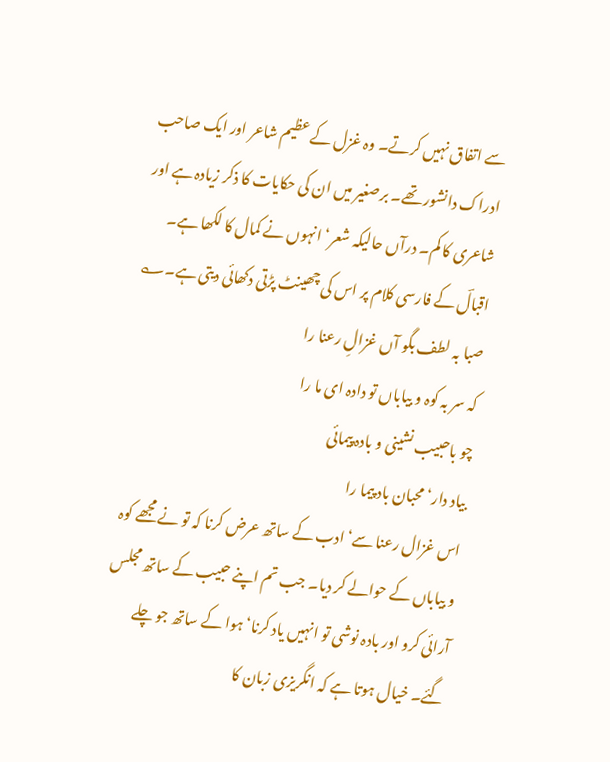سے اتفاق نہیں کرتے۔ وہ غزل کے عظیم شاعر اور ایک صاحب ادراک دانشور تھے۔ برصغیر میں ان کی حکایات کا ذکر زیادہ ہے اور شاعری کا کم۔ درآں حالیکہ شعر‘ انہوں نے کمال کا لکھا ہے۔ اقبالؔ کے فارسی کلام پر اس کی چھینٹ پڑتی دکھائی دیتی ہے۔؎
صبا بہ لطف بگو آں غزالِ رعنا را
کہ سر بہ کوہ و بیاباں تو دادہ ای ما را
چو باحبیب نشینی و بادہ پیمائی
بیاد دار‘ محبان باد پیما را
اس غزال رعنا سے‘ ادب کے ساتھ عرض کرنا کہ تو نے مجھے کوہ و بیاباں کے حوالے کر دیا۔ جب تم اپنے حبیب کے ساتھ مجلس آرائی کرو اور بادہ نوشی تو انہیں یاد کرنا‘ ہوا کے ساتھ جو چلے گئے۔ خیال ہوتا ہے کہ انگریزی زبان کا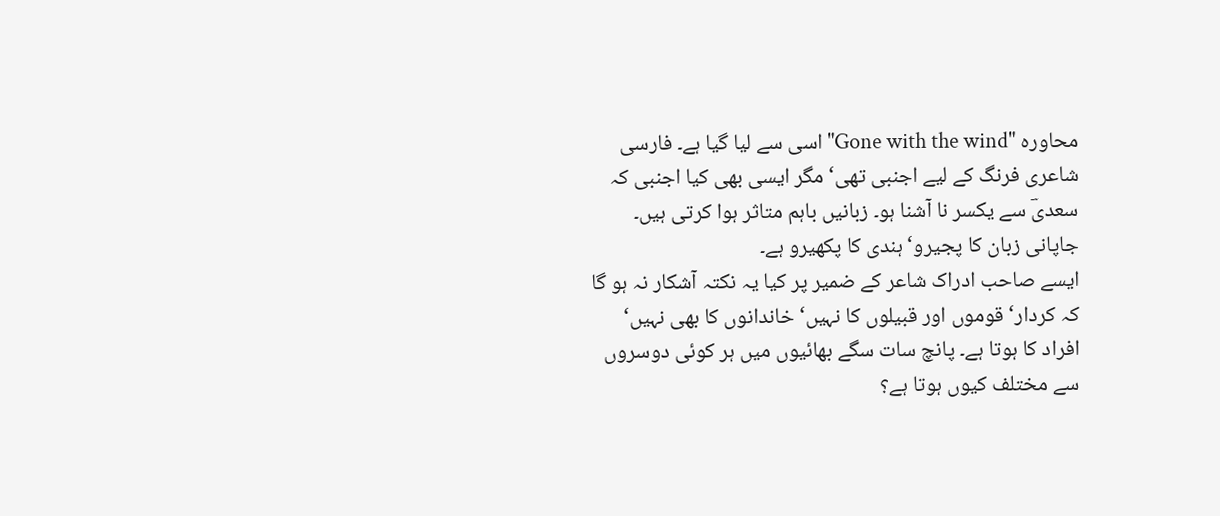محاورہ "Gone with the wind" اسی سے لیا گیا ہے۔ فارسی شاعری فرنگ کے لیے اجنبی تھی‘ مگر ایسی بھی کیا اجنبی کہ سعدیؔ سے یکسر نا آشنا ہو۔ زبانیں باہم متاثر ہوا کرتی ہیں۔ جاپانی زبان کا پجیرو‘ ہندی کا پکھیرو ہے۔
ایسے صاحب ادراک شاعر کے ضمیر پر کیا یہ نکتہ آشکار نہ ہو گا کہ کردار‘ قوموں اور قبیلوں کا نہیں‘ خاندانوں کا بھی نہیں‘ افراد کا ہوتا ہے۔ پانچ سات سگے بھائیوں میں ہر کوئی دوسروں سے مختلف کیوں ہوتا ہے؟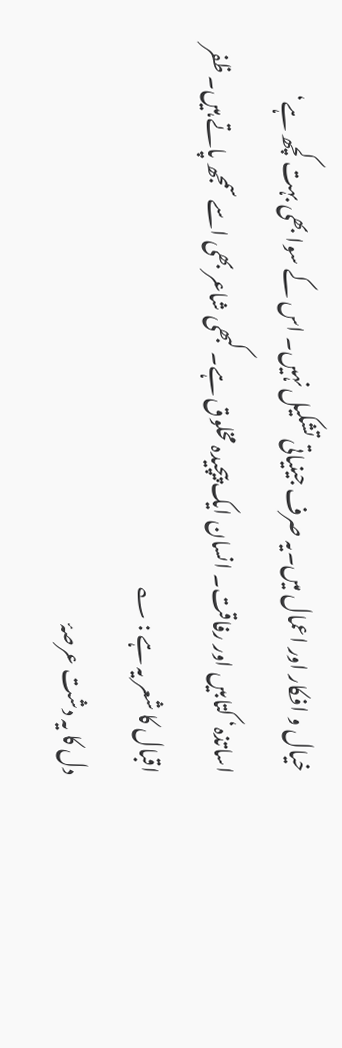خیال و افکار اور اعمال میں۔یہ صرف جینیاتی تشکیل نہیں۔ اس کے سوا بھی بہت کچھ ہے‘ اساتذہ‘ کتابیں اور رفاقت۔ انسان ایک پیچیدہ مخلوق ہے۔ کبھی شاعر بھی اسے سمجھ پاتے ہیں۔ ظفر اقبال کا شعر یہ ہے : ؎
دل کا یہ دشت عرصۂ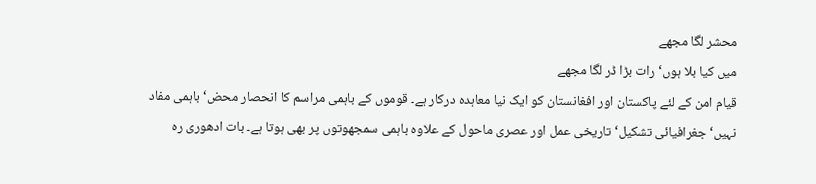محشر لگا مجھے
میں کیا بلا ہوں‘ رات بڑا ڈر لگا مجھے
قیام امن کے لئے پاکستان اور افغانستان کو ایک نیا معاہدہ درکار ہے۔ قوموں کے باہمی مراسم کا انحصار محض‘ باہمی مفاد نہیں‘ جغرافیائی تشکیل‘ تاریخی عمل اور عصری ماحول کے علاوہ باہمی سمجھوتوں پر بھی ہوتا ہے۔ بات ادھوری رہ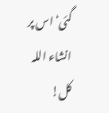گئی‘ اس پر انشاء اللہ کل!